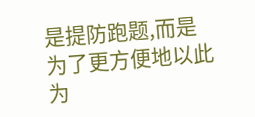是提防跑题,而是为了更方便地以此为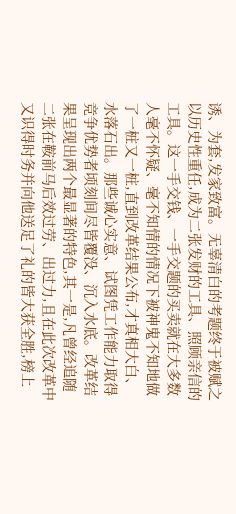诱、为套,发家致富。无辜清白的考题终于被赋之以历史性重任,成为二张发财的工具、照顾亲信的工具。这一手交钱、一手交题的买卖就在大多数人毫不怀疑、毫不知情的情况下被神鬼不知地做了一桩又一桩,直到改革结果公布,才真相大白、水落石出。那些诚心实意、试图凭工作能力取得竞争优势者顷刻间尽皆覆没、沉入水底。改革结果呈现出两个最显著的特色,其一是,凡曾经追随二张在鞍前马后效过劳、出过力,且在此次改革中又识得时务并向他送足了礼的皆大获全胜,榜上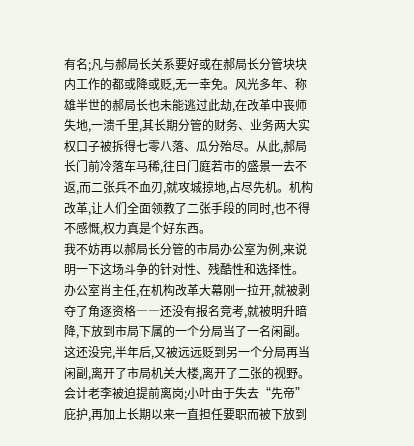有名;凡与郝局长关系要好或在郝局长分管块块内工作的都或降或贬,无一幸免。风光多年、称雄半世的郝局长也未能逃过此劫,在改革中丧师失地,一溃千里,其长期分管的财务、业务两大实权口子被拆得七零八落、瓜分殆尽。从此,郝局长门前冷落车马稀,往日门庭若市的盛景一去不返,而二张兵不血刃,就攻城掠地,占尽先机。机构改革,让人们全面领教了二张手段的同时,也不得不感慨,权力真是个好东西。
我不妨再以郝局长分管的市局办公室为例,来说明一下这场斗争的针对性、残酷性和选择性。办公室肖主任,在机构改革大幕刚一拉开,就被剥夺了角逐资格――还没有报名竞考,就被明升暗降,下放到市局下属的一个分局当了一名闲副。这还没完,半年后,又被远远贬到另一个分局再当闲副,离开了市局机关大楼,离开了二张的视野。会计老李被迫提前离岗;小叶由于失去“先帝”庇护,再加上长期以来一直担任要职而被下放到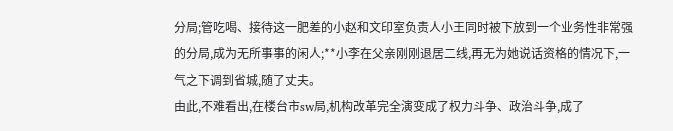分局;管吃喝、接待这一肥差的小赵和文印室负责人小王同时被下放到一个业务性非常强的分局,成为无所事事的闲人;**小李在父亲刚刚退居二线,再无为她说话资格的情况下,一气之下调到省城,随了丈夫。
由此,不难看出,在楼台市sw局,机构改革完全演变成了权力斗争、政治斗争,成了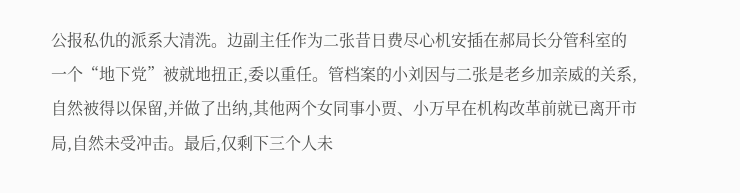公报私仇的派系大清洗。边副主任作为二张昔日费尽心机安插在郝局长分管科室的一个“地下党”被就地扭正,委以重任。管档案的小刘因与二张是老乡加亲威的关系,自然被得以保留,并做了出纳,其他两个女同事小贾、小万早在机构改革前就已离开市局,自然未受冲击。最后,仅剩下三个人未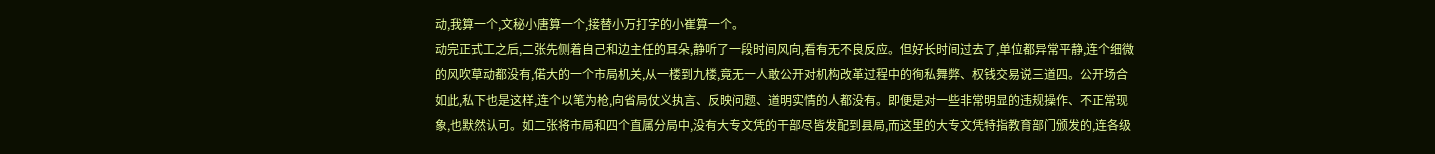动,我算一个,文秘小唐算一个,接替小万打字的小崔算一个。
动完正式工之后,二张先侧着自己和边主任的耳朵,静听了一段时间风向,看有无不良反应。但好长时间过去了,单位都异常平静,连个细微的风吹草动都没有,偌大的一个市局机关,从一楼到九楼,竟无一人敢公开对机构改革过程中的徇私舞弊、权钱交易说三道四。公开场合如此,私下也是这样,连个以笔为枪,向省局仗义执言、反映问题、道明实情的人都没有。即便是对一些非常明显的违规操作、不正常现象,也默然认可。如二张将市局和四个直属分局中,没有大专文凭的干部尽皆发配到县局,而这里的大专文凭特指教育部门颁发的,连各级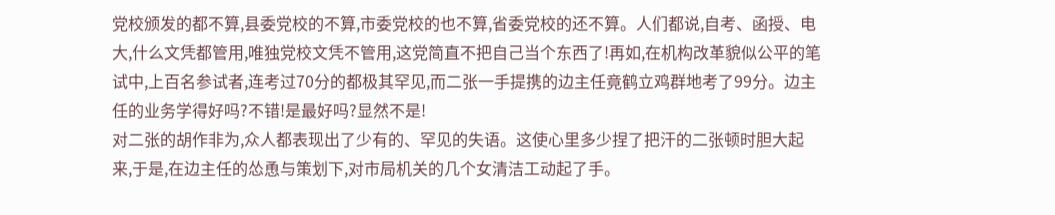党校颁发的都不算,县委党校的不算,市委党校的也不算,省委党校的还不算。人们都说,自考、函授、电大,什么文凭都管用,唯独党校文凭不管用,这党简直不把自己当个东西了!再如,在机构改革貌似公平的笔试中,上百名参试者,连考过70分的都极其罕见,而二张一手提携的边主任竟鹤立鸡群地考了99分。边主任的业务学得好吗?不错!是最好吗?显然不是!
对二张的胡作非为,众人都表现出了少有的、罕见的失语。这使心里多少捏了把汗的二张顿时胆大起来,于是,在边主任的怂恿与策划下,对市局机关的几个女清洁工动起了手。